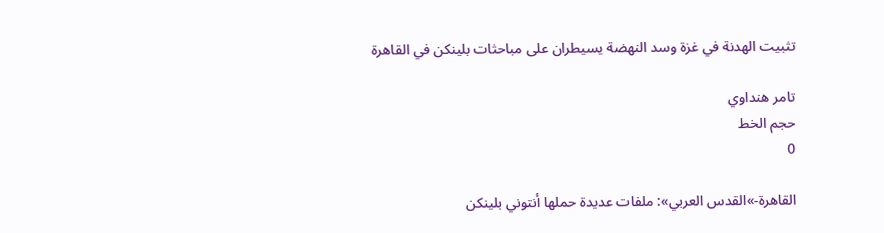تثبيت الهدنة في غزة وسد النهضة يسيطران على مباحثات بلينكن في القاهرة

تامر هنداوي
حجم الخط
0

القاهرة-»القدس العربي»: ملفات عديدة حملها أنتوني بلينكن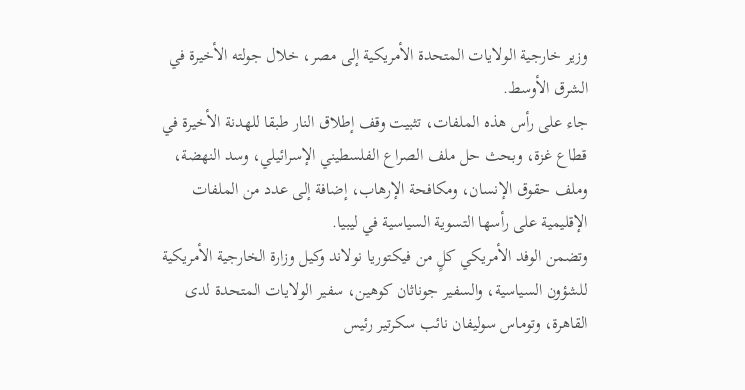وزير خارجية الولايات المتحدة الأمريكية إلى مصر، خلال جولته الأخيرة في الشرق الأوسط.
جاء على رأس هذه الملفات، تثبيت وقف إطلاق النار طبقا للهدنة الأخيرة في قطاع غزة، وبحث حل ملف الصراع الفلسطيني الإسرائيلي، وسد النهضة، وملف حقوق الإنسان، ومكافحة الإرهاب، إضافة إلى عدد من الملفات الإقليمية على رأسها التسوية السياسية في ليبيا.
وتضمن الوفد الأمريكي كلٍ من فيكتوريا نولاند وكيل وزارة الخارجية الأمريكية للشؤون السياسية، والسفير جوناثان كوهين، سفير الولايات المتحدة لدى القاهرة، وتوماس سوليفان نائب سكرتير رئيس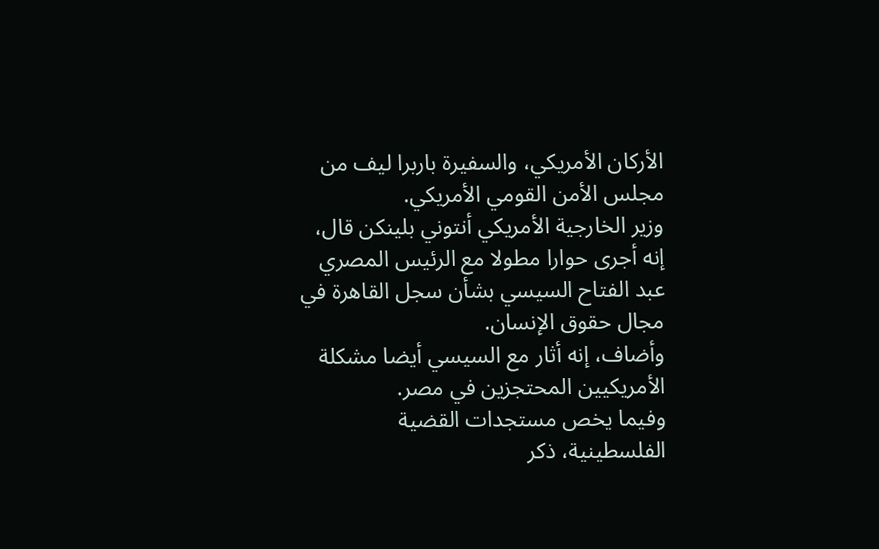الأركان الأمريكي، والسفيرة باربرا ليف من مجلس الأمن القومي الأمريكي.
وزير الخارجية الأمريكي أنتوني بلينكن قال، إنه أجرى حوارا مطولا مع الرئيس المصري عبد الفتاح السيسي بشأن سجل القاهرة في مجال حقوق الإنسان.
وأضاف، إنه أثار مع السيسي أيضا مشكلة الأمريكيين المحتجزين في مصر.
وفيما يخص مستجدات القضية الفلسطينية، ذكر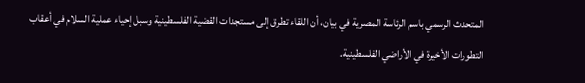المتحدث الرسمي باسم الرئاسة المصرية في بيان، أن اللقاء تطرق إلى مستجدات القضية الفلسطينية وسبل إحياء عملية السلام في أعقاب التطورات الأخيرة في الأراضي الفلسطينية.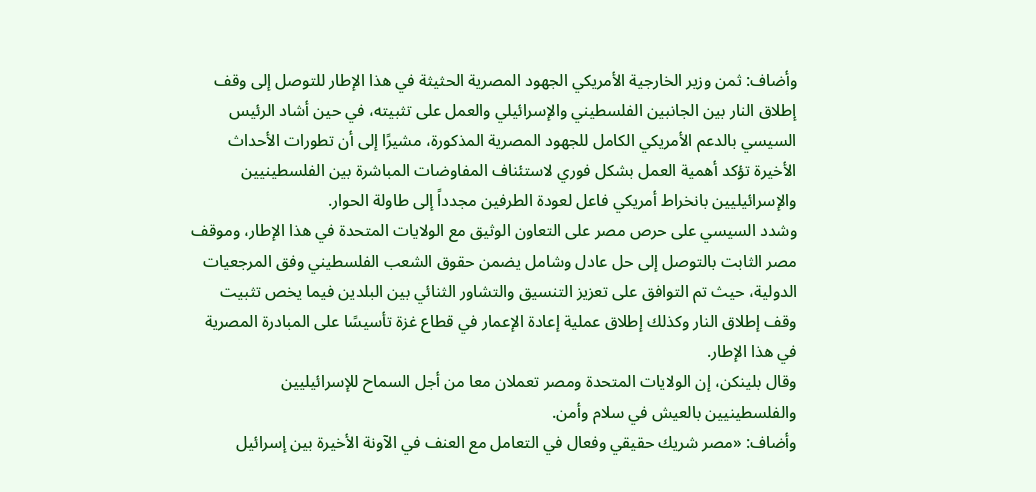وأضاف: ثمن وزير الخارجية الأمريكي الجهود المصرية الحثيثة في هذا الإطار للتوصل إلى وقف إطلاق النار بين الجانبين الفلسطيني والإسرائيلي والعمل على تثبيته، في حين أشاد الرئيس السيسي بالدعم الأمريكي الكامل للجهود المصرية المذكورة، مشيرًا إلى أن تطورات الأحداث الأخيرة تؤكد أهمية العمل بشكل فوري لاستئناف المفاوضات المباشرة بين الفلسطينيين والإسرائيليين بانخراط أمريكي فاعل لعودة الطرفین مجدداً إلى طاولة الحوار.
وشدد السيسي على حرص مصر على التعاون الوثيق مع الولايات المتحدة في هذا الإطار، وموقف مصر الثابت بالتوصل إلى حل عادل وشامل يضمن حقوق الشعب الفلسطيني وفق المرجعيات الدولية، حيث تم التوافق على تعزيز التنسيق والتشاور الثنائي بين البلدين فيما يخص تثبيت وقف إطلاق النار وكذلك إطلاق عملية إعادة الإعمار في قطاع غزة تأسيسًا على المبادرة المصرية في هذا الإطار.
وقال بلينكن، إن الولايات المتحدة ومصر تعملان معا من أجل السماح للإسرائيليين والفلسطينيين بالعيش في سلام وأمن.
وأضاف: «مصر شريك حقيقي وفعال في التعامل مع العنف في الآونة الأخيرة بين إسرائيل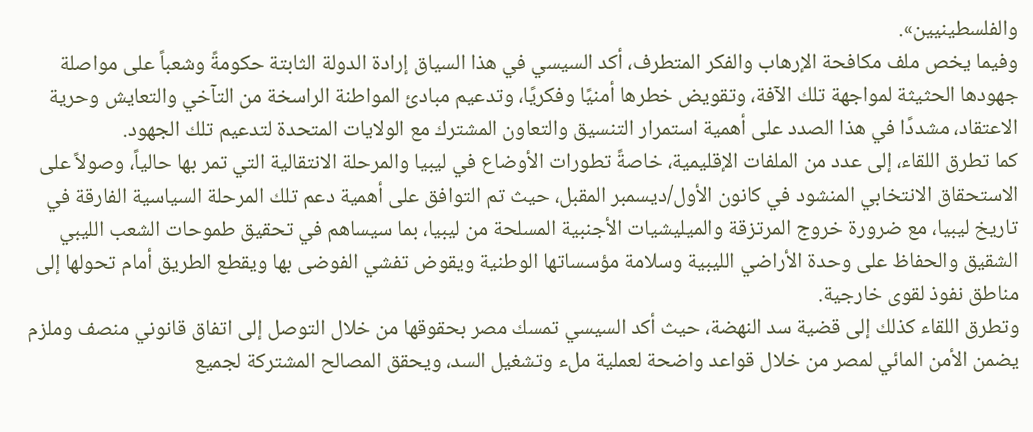والفلسطينيين».
وفيما يخص ملف مكافحة الإرهاب والفكر المتطرف، أكد السيسي في هذا السياق إرادة الدولة الثابتة حكومةً وشعباً على مواصلة جهودها الحثيثة لمواجهة تلك الآفة، وتقويض خطرها أمنيًا وفكريًا، وتدعيم مبادئ المواطنة الراسخة من التآخي والتعايش وحرية الاعتقاد، مشددًا في هذا الصدد على أهمية استمرار التنسيق والتعاون المشترك مع الولايات المتحدة لتدعيم تلك الجهود.
كما تطرق اللقاء، إلى عدد من الملفات الإقليمية، خاصةً تطورات الأوضاع في ليبيا والمرحلة الانتقالية التي تمر بها حالياً، وصولاً على الاستحقاق الانتخابي المنشود في كانون الأول/ديسمبر المقبل، حيث تم التوافق على أهمية دعم تلك المرحلة السياسية الفارقة في تاريخ ليبيا، مع ضرورة خروج المرتزقة والميليشيات الأجنبية المسلحة من ليبيا، بما سيساهم في تحقيق طموحات الشعب الليبي الشقيق والحفاظ على وحدة الأراضي الليبية وسلامة مؤسساتها الوطنية ويقوض تفشي الفوضى بها ويقطع الطريق أمام تحولها إلى مناطق نفوذ لقوى خارجية.
وتطرق اللقاء كذلك إلى قضية سد النهضة، حيث أكد السيسي تمسك مصر بحقوقها من خلال التوصل إلى اتفاق قانوني منصف وملزم يضمن الأمن المائي لمصر من خلال قواعد واضحة لعملية ملء وتشغيل السد، ويحقق المصالح المشتركة لجميع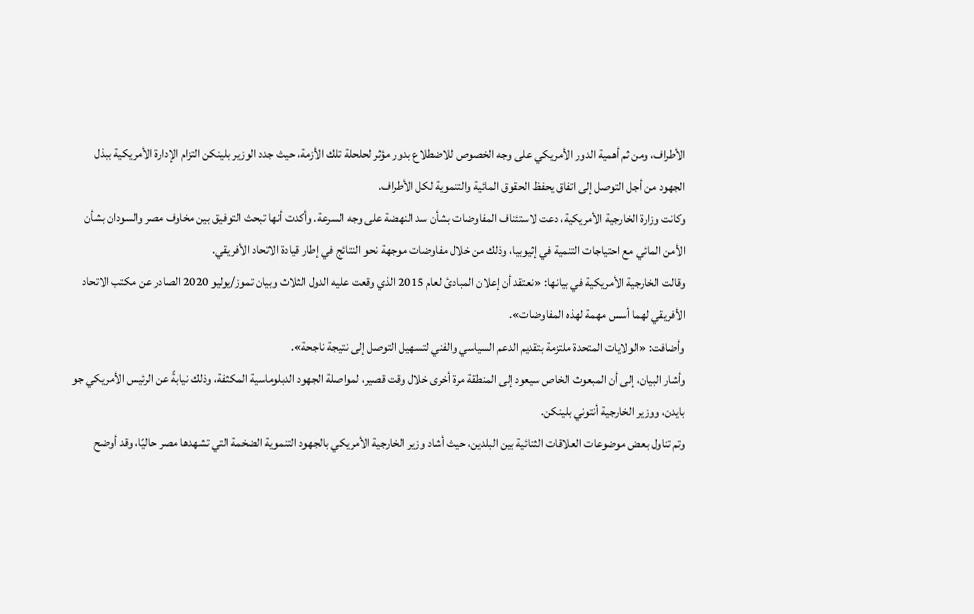الأطراف، ومن ثم أهمية الدور الأمريكي على وجه الخصوص للاضطلاع بدور مؤثر لحلحلة تلك الأزمة، حيث جدد الوزير بلينكن التزام الإدارة الأمريكية ببذل الجهود من أجل التوصل إلى اتفاق يحفظ الحقوق المائية والتنموية لكل الأطراف.
وكانت وزارة الخارجية الأمريكية، دعت لاستئناف المفاوضات بشأن سد النهضة على وجه السرعة. وأكدت أنها تبحث التوفيق بين مخاوف مصر والسودان بشأن الأمن المائي مع احتياجات التنمية في إثيوبيا، وذلك من خلال مفاوضات موجهة نحو النتائج في إطار قيادة الاتحاد الأفريقي.
وقالت الخارجية الأمريكية في بيانها: «نعتقد أن إعلان المبادئ لعام 2015 الذي وقعت عليه الدول الثلاث وبيان تموز/يوليو 2020 الصادر عن مكتب الاتحاد الأفريقي لهما أسس مهمة لهذه المفاوضات».
وأضافت: «الولايات المتحدة ملتزمة بتقديم الدعم السياسي والفني لتسهيل التوصل إلى نتيجة ناجحة».
وأشار البيان، إلى أن المبعوث الخاص سيعود إلى المنطقة مرة أخرى خلال وقت قصير، لمواصلة الجهود الدبلوماسية المكثفة، وذلك نيابةً عن الرئيس الأمريكي جو بايدن، ووزير الخارجية أنتوني بلينكن.
وتم تناول بعض موضوعات العلاقات الثنائية بين البلدين، حيث أشاد وزير الخارجية الأمريكي بالجهود التنموية الضخمة التي تشهدها مصر حاليًا، وقد أوضح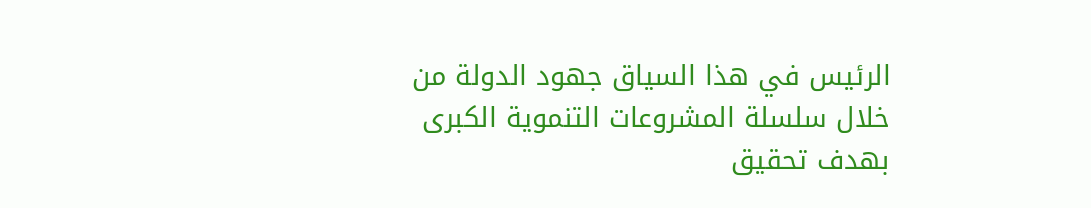الرئيس في هذا السياق جهود الدولة من خلال سلسلة المشروعات التنموية الكبرى بهدف تحقيق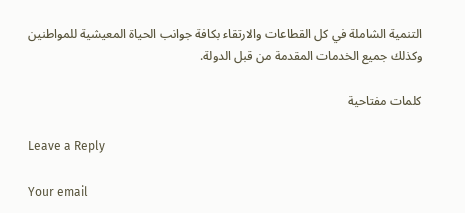التنمية الشاملة في كل القطاعات والارتقاء بكافة جوانب الحياة المعيشية للمواطنين وكذلك جميع الخدمات المقدمة من قبل الدولة.

كلمات مفتاحية

Leave a Reply

Your email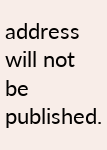address will not be published.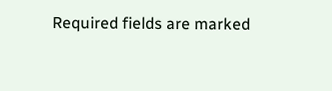Required fields are marked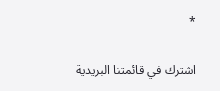*

اشترك في قائمتنا البريدية